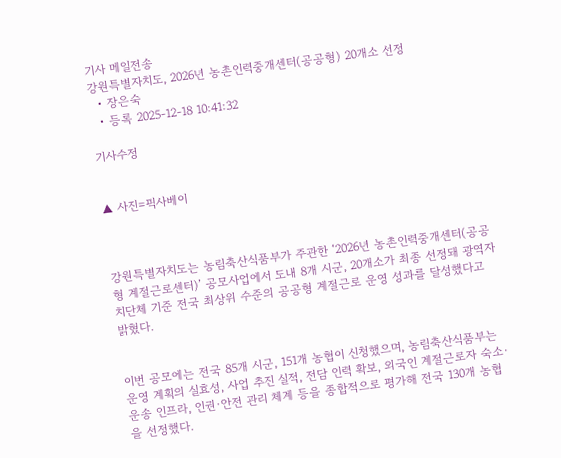기사 메일전송
강원특별자치도, 2026년 농촌인력중개센터(공공형) 20개소 선정
  • 장은숙
  • 등록 2025-12-18 10:41:32

기사수정


▲ 사진=픽사베이



강원특별자치도는 농림축산식품부가 주관한 ‘2026년 농촌인력중개센터(공공형 계절근로센터)’ 공모사업에서 도내 8개 시군, 20개소가 최종 선정돼 광역자치단체 기준 전국 최상위 수준의 공공형 계절근로 운영 성과를 달성했다고 밝혔다.


이번 공모에는 전국 85개 시군, 151개 농협이 신청했으며, 농림축산식품부는 운영 계획의 실효성, 사업 추진 실적, 전담 인력 확보, 외국인 계절근로자 숙소·운송 인프라, 인권·안전 관리 체계 등을 종합적으로 평가해 전국 130개 농협을 선정했다.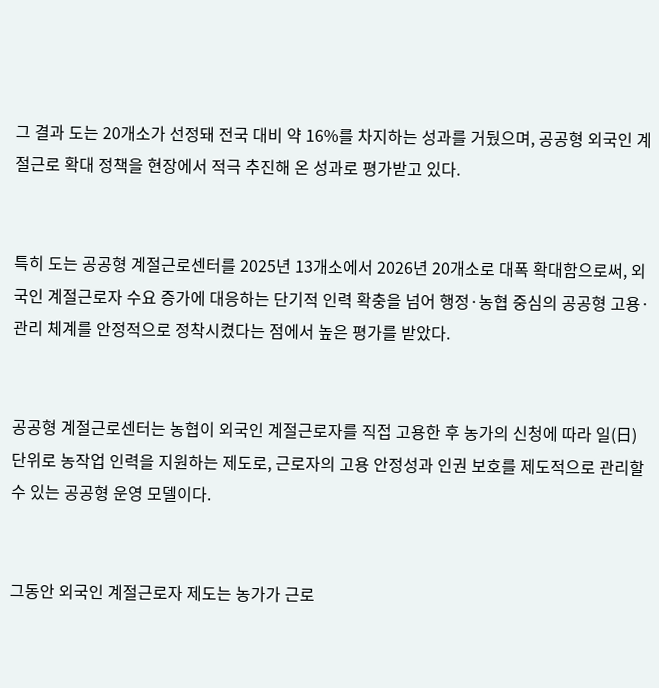그 결과 도는 20개소가 선정돼 전국 대비 약 16%를 차지하는 성과를 거뒀으며, 공공형 외국인 계절근로 확대 정책을 현장에서 적극 추진해 온 성과로 평가받고 있다.


특히 도는 공공형 계절근로센터를 2025년 13개소에서 2026년 20개소로 대폭 확대함으로써, 외국인 계절근로자 수요 증가에 대응하는 단기적 인력 확충을 넘어 행정·농협 중심의 공공형 고용·관리 체계를 안정적으로 정착시켰다는 점에서 높은 평가를 받았다.


공공형 계절근로센터는 농협이 외국인 계절근로자를 직접 고용한 후 농가의 신청에 따라 일(日) 단위로 농작업 인력을 지원하는 제도로, 근로자의 고용 안정성과 인권 보호를 제도적으로 관리할 수 있는 공공형 운영 모델이다.


그동안 외국인 계절근로자 제도는 농가가 근로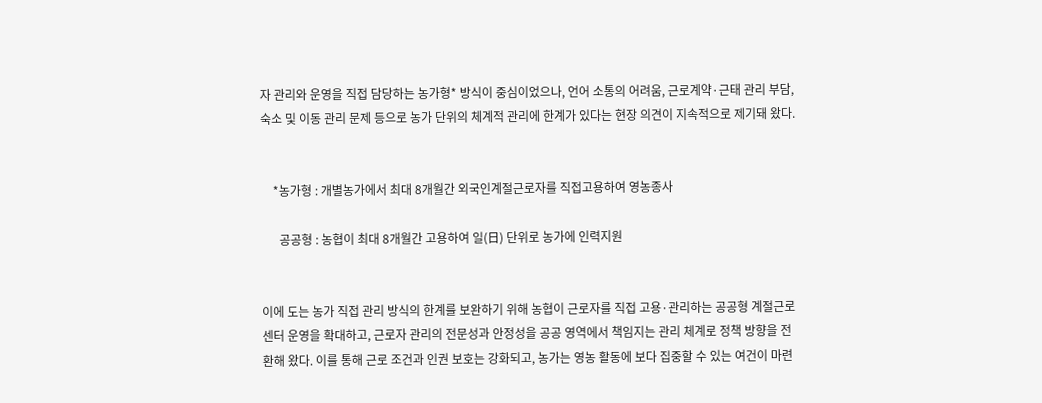자 관리와 운영을 직접 담당하는 농가형* 방식이 중심이었으나, 언어 소통의 어려움, 근로계약·근태 관리 부담, 숙소 및 이동 관리 문제 등으로 농가 단위의 체계적 관리에 한계가 있다는 현장 의견이 지속적으로 제기돼 왔다.


    *농가형 : 개별농가에서 최대 8개월간 외국인계절근로자를 직접고용하여 영농종사

      공공형 : 농협이 최대 8개월간 고용하여 일(日) 단위로 농가에 인력지원


이에 도는 농가 직접 관리 방식의 한계를 보완하기 위해 농협이 근로자를 직접 고용·관리하는 공공형 계절근로센터 운영을 확대하고, 근로자 관리의 전문성과 안정성을 공공 영역에서 책임지는 관리 체계로 정책 방향을 전환해 왔다. 이를 통해 근로 조건과 인권 보호는 강화되고, 농가는 영농 활동에 보다 집중할 수 있는 여건이 마련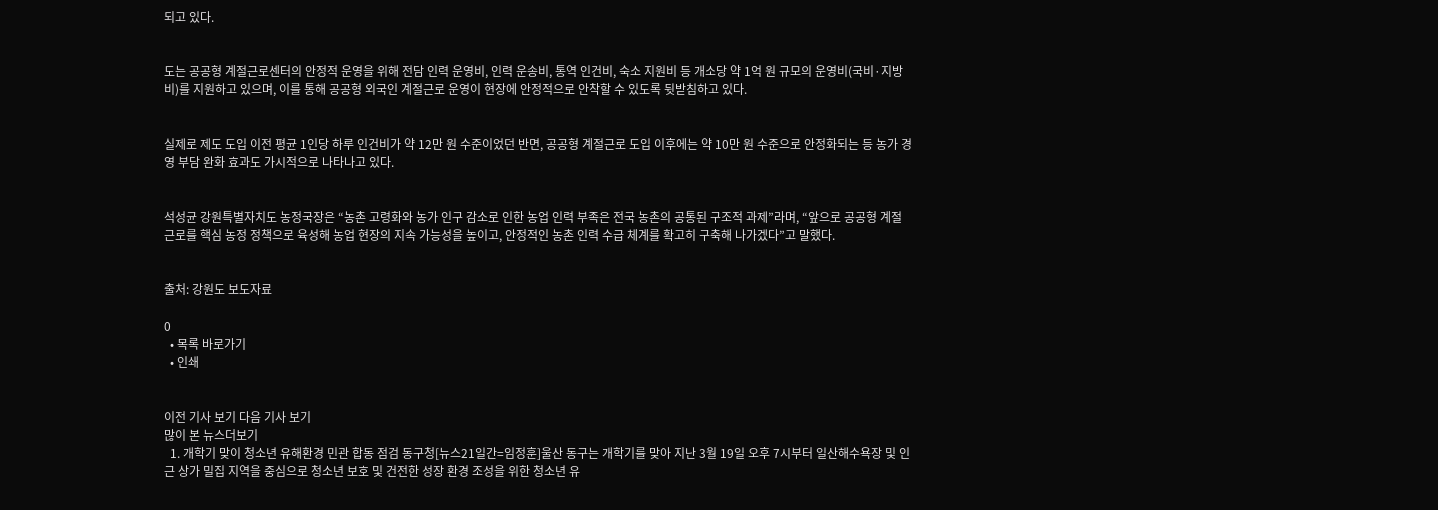되고 있다.


도는 공공형 계절근로센터의 안정적 운영을 위해 전담 인력 운영비, 인력 운송비, 통역 인건비, 숙소 지원비 등 개소당 약 1억 원 규모의 운영비(국비·지방비)를 지원하고 있으며, 이를 통해 공공형 외국인 계절근로 운영이 현장에 안정적으로 안착할 수 있도록 뒷받침하고 있다.


실제로 제도 도입 이전 평균 1인당 하루 인건비가 약 12만 원 수준이었던 반면, 공공형 계절근로 도입 이후에는 약 10만 원 수준으로 안정화되는 등 농가 경영 부담 완화 효과도 가시적으로 나타나고 있다.


석성균 강원특별자치도 농정국장은 “농촌 고령화와 농가 인구 감소로 인한 농업 인력 부족은 전국 농촌의 공통된 구조적 과제”라며, “앞으로 공공형 계절근로를 핵심 농정 정책으로 육성해 농업 현장의 지속 가능성을 높이고, 안정적인 농촌 인력 수급 체계를 확고히 구축해 나가겠다”고 말했다.


출처: 강원도 보도자료

0
  • 목록 바로가기
  • 인쇄


이전 기사 보기 다음 기사 보기
많이 본 뉴스더보기
  1. 개학기 맞이 청소년 유해환경 민관 합동 점검 동구청[뉴스21일간=임정훈]울산 동구는 개학기를 맞아 지난 3월 19일 오후 7시부터 일산해수욕장 및 인근 상가 밀집 지역을 중심으로 청소년 보호 및 건전한 성장 환경 조성을 위한 청소년 유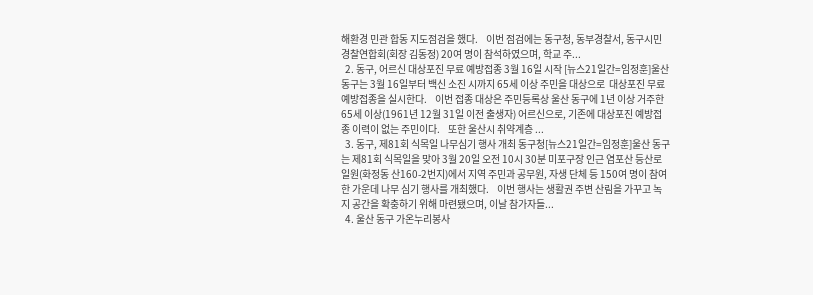해환경 민관 합동 지도점검을 했다.    이번 점검에는 동구청, 동부경찰서, 동구시민경찰연합회(회장 김동정) 20여 명이 참석하였으며, 학교 주...
  2. 동구, 어르신 대상포진 무료 예방접종 3월 16일 시작 [뉴스21일간=임정훈]울산 동구는 3월 16일부터 백신 소진 시까지 65세 이상 주민을 대상으로  대상포진 무료 예방접종을 실시한다.    이번 접종 대상은 주민등록상 울산 동구에 1년 이상 거주한 65세 이상(1961년 12월 31일 이전 출생자) 어르신으로, 기존에 대상포진 예방접종 이력이 없는 주민이다.    또한 울산시 취약계층 ...
  3. 동구, 제81회 식목일 나무심기 행사 개최 동구청[뉴스21일간=임정훈]울산 동구는 제81회 식목일을 맞아 3월 20일 오전 10시 30분 미포구장 인근 염포산 등산로 일원(화정동 산160-2번지)에서 지역 주민과 공무원, 자생 단체 등 150여 명이 참여한 가운데 나무 심기 행사를 개최했다.    이번 행사는 생활권 주변 산림을 가꾸고 녹지 공간을 확충하기 위해 마련됐으며, 이날 참가자들...
  4. 울산 동구 가온누리봉사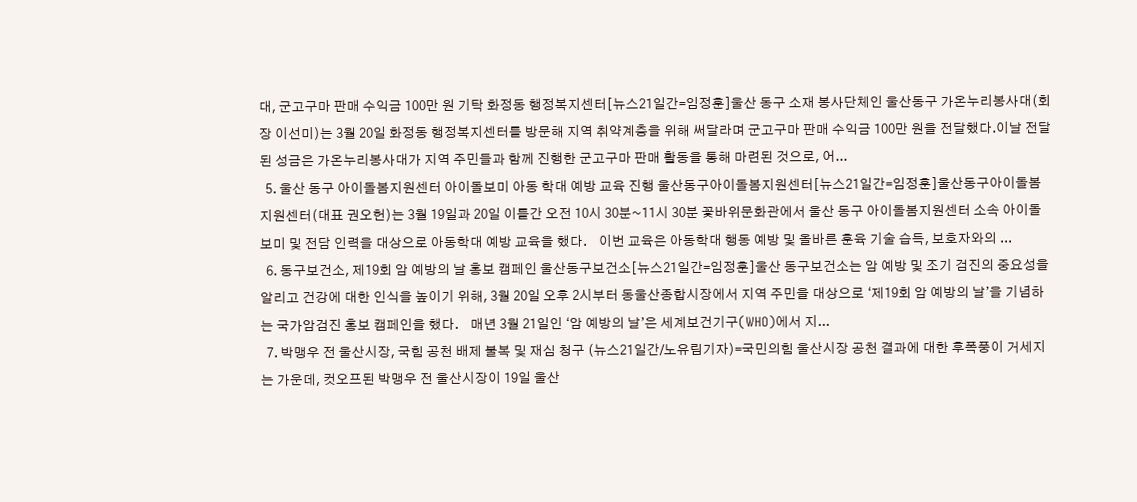대, 군고구마 판매 수익금 100만 원 기탁 화정동 행정복지센터[뉴스21일간=임정훈]울산 동구 소재 봉사단체인 울산동구 가온누리봉사대(회장 이선미)는 3월 20일 화정동 행정복지센터를 방문해 지역 취약계층을 위해 써달라며 군고구마 판매 수익금 100만 원을 전달했다.이날 전달된 성금은 가온누리봉사대가 지역 주민들과 함께 진행한 군고구마 판매 활동을 통해 마련된 것으로, 어...
  5. 울산 동구 아이돌봄지원센터 아이돌보미 아동 학대 예방 교육 진행 울산동구아이돌봄지원센터[뉴스21일간=임정훈]울산동구아이돌봄지원센터(대표 권오헌)는 3월 19일과 20일 이틀간 오전 10시 30분~11시 30분 꽃바위문화관에서 울산 동구 아이돌봄지원센터 소속 아이돌보미 및 전담 인력을 대상으로 아동학대 예방 교육을 했다.    이번 교육은 아동학대 행동 예방 및 올바른 훈육 기술 습득, 보호자와의 ...
  6. 동구보건소, 제19회 암 예방의 날 홍보 캠페인 울산동구보건소[뉴스21일간=임정훈]울산 동구보건소는 암 예방 및 조기 검진의 중요성을 알리고 건강에 대한 인식을 높이기 위해, 3월 20일 오후 2시부터 동울산종합시장에서 지역 주민을 대상으로 ‘제19회 암 예방의 날’을 기념하는 국가암검진 홍보 캠페인을 했다.    매년 3월 21일인 ‘암 예방의 날’은 세계보건기구(WHO)에서 지...
  7. 박맹우 전 울산시장, 국힘 공천 배제 불복 및 재심 청구 (뉴스21일간/노유림기자)=국민의힘 울산시장 공천 결과에 대한 후폭풍이 거세지는 가운데, 컷오프된 박맹우 전 울산시장이 19일 울산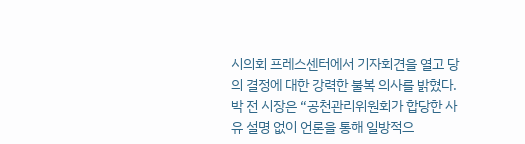시의회 프레스센터에서 기자회견을 열고 당의 결정에 대한 강력한 불복 의사를 밝혔다. 박 전 시장은 “공천관리위원회가 합당한 사유 설명 없이 언론을 통해 일방적으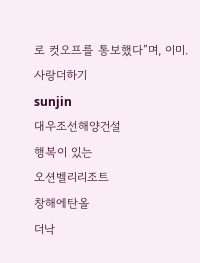로 컷오프를 통보했다”며, 이미.
사랑더하기
sunjin
대우조선해양건설
행복이 있는
오션벨리리조트
창해에탄올
더낙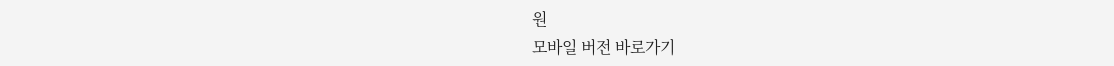원
모바일 버전 바로가기